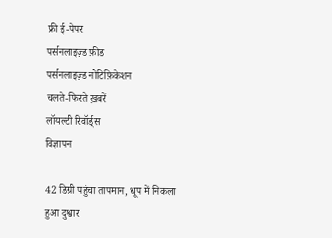फ्री ई-पेपर
पर्सनलाइज़्ड फ़ीड
पर्सनलाइज़्ड नोटिफ़िकेशन
चलते-फिरते ख़बरें
लॉयल्टी रिवॉर्ड्स
विज्ञापन

42 डिग्री पहुंचा तापमान, धूप में निकला हुआ दुश्वार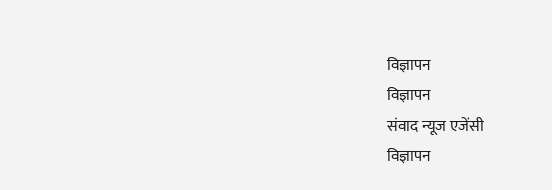विज्ञापन
विज्ञापन
संवाद न्यूज एजेंसी
विज्ञापन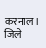करनाल। जिले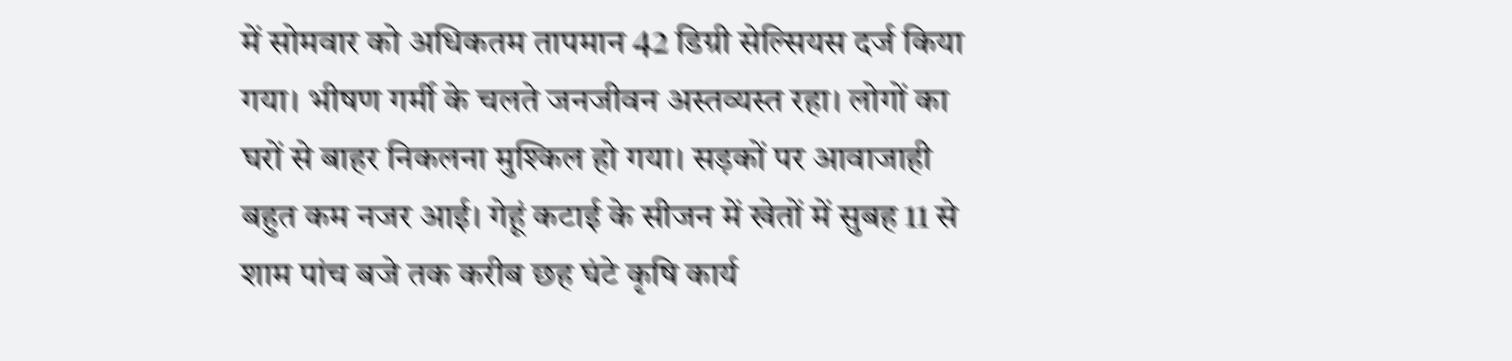में सोमवार को अधिकतम तापमान 42 डिग्री सेल्सियस दर्ज किया गया। भीषण गर्मी के चलते जनजीवन अस्तव्यस्त रहा। लोगों का घरों से बाहर निकलना मुश्किल हो गया। सड़कों पर आवाजाही बहुत कम नजर आई। गेहूं कटाई के सीजन में खेतों में सुबह 11 से शाम पांच बजे तक करीब छह घंटे कृषि कार्य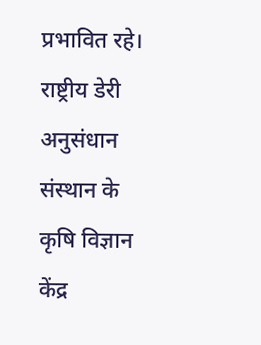प्रभावित रहे।
राष्ट्रीय डेरी अनुसंधान संस्थान के कृषि विज्ञान केंद्र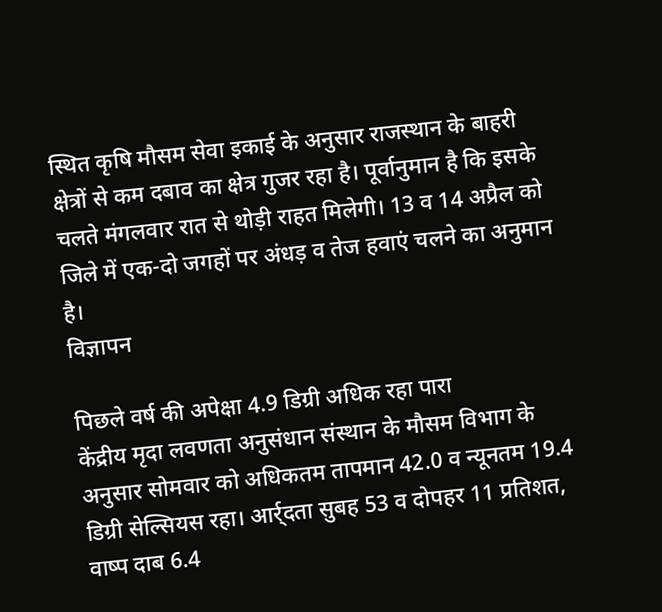स्थित कृषि मौसम सेवा इकाई के अनुसार राजस्थान के बाहरी क्षेत्रों से कम दबाव का क्षेत्र गुजर रहा है। पूर्वानुमान है कि इसके चलते मंगलवार रात से थोड़ी राहत मिलेगी। 13 व 14 अप्रैल को जिले में एक-दो जगहों पर अंधड़ व तेज हवाएं चलने का अनुमान है।
विज्ञापन

पिछले वर्ष की अपेक्षा 4.9 डिग्री अधिक रहा पारा
केंद्रीय मृदा लवणता अनुसंधान संस्थान के मौसम विभाग के अनुसार सोमवार को अधिकतम तापमान 42.0 व न्यूनतम 19.4 डिग्री सेल्सियस रहा। आर्र्दता सुबह 53 व दोपहर 11 प्रतिशत, वाष्प दाब 6.4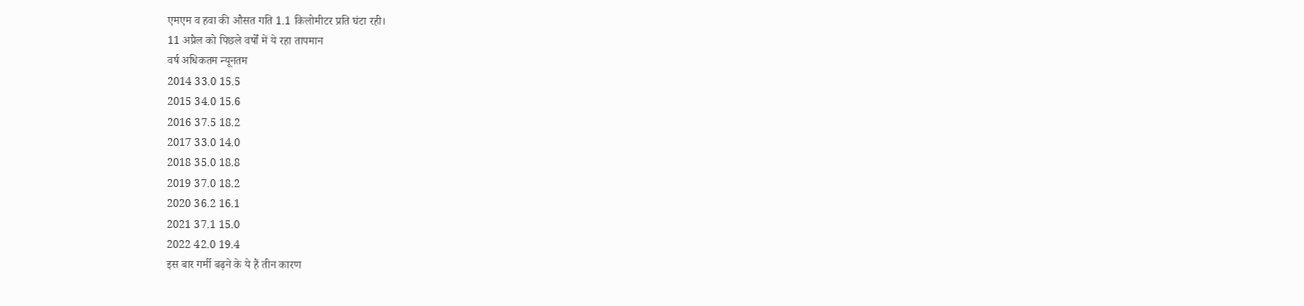एमएम व हवा की औसत गति 1.1 किलोमीटर प्रति घंटा रही।
11 अप्रैल को पिछले वर्षों में ये रहा तापमान
वर्ष अधिकतम न्यूनतम
2014 33.0 15.5
2015 34.0 15.6
2016 37.5 18.2
2017 33.0 14.0
2018 35.0 18.8
2019 37.0 18.2
2020 36.2 16.1
2021 37.1 15.0
2022 42.0 19.4
इस बार गर्मी बढ़ने के ये हैं तीन कारण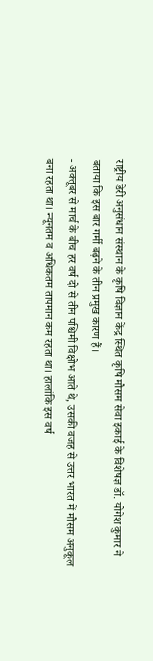राष्ट्रीय डेरी अनुसंधान संस्थान के कृषि विज्ञान केंद्र स्थित कृषि मौसम सेवा इकाई के विशेषज्ञ डॉ. योगेश कुमार ने बताया कि इस बार गर्मी बढ़ने के तीन प्रमुख कारण हैं।
- अक्तूबर से मार्च के बीच हर वर्ष दो से तीन पश्चिमी विक्षोभ आते थे, उसकी वजह से उत्तर भारत में मौसम अनुकूल बना रहता था। न्यूनतम व अधिकतम तापमान कम रहता था। हालांकि इस वर्ष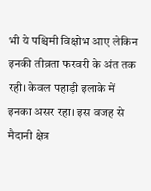भी ये पश्चिमी विक्षोभ आए लेकिन इनकी तीव्रता फरवरी के अंत तक रही। केवल पहाड़ी इलाके में इनका असर रहा। इस वजह से मैदानी क्षेत्र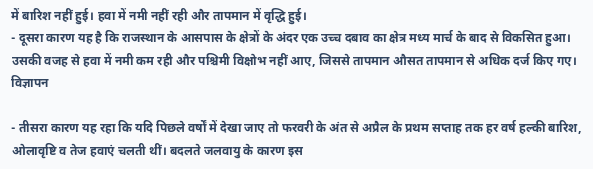में बारिश नहीं हुई। हवा में नमी नहीं रही और तापमान में वृद्धि हुई।
- दूसरा कारण यह है कि राजस्थान के आसपास के क्षेत्रों के अंदर एक उच्च दबाव का क्षेत्र मध्य मार्च के बाद से विकसित हुआ। उसकी वजह से हवा में नमी कम रही और पश्चिमी विक्षोभ नहीं आए, जिससे तापमान औसत तापमान से अधिक दर्ज किए गए।
विज्ञापन

- तीसरा कारण यह रहा कि यदि पिछले वर्षों में देखा जाए तो फरवरी के अंत से अप्रैल के प्रथम सप्ताह तक हर वर्ष हल्की बारिश, ओलावृष्टि व तेज हवाएं चलती थीं। बदलते जलवायु के कारण इस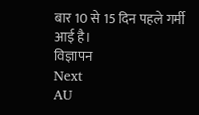बार 10 से 15 दिन पहले गर्मी आई है।
विज्ञापन
Next
AU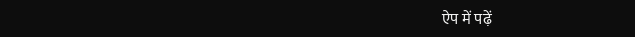ऐप में पढ़ें